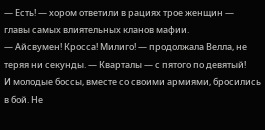— Есть! — хором ответили в рациях трое женщин — главы самых влиятельных кланов мафии.
— Айсвумен! Кросса! Милиго! — продолжала Велла, не теряя ни секунды. — Кварталы — с пятого по девятый!
И молодые боссы, вместе со своими армиями, бросились в бой. Не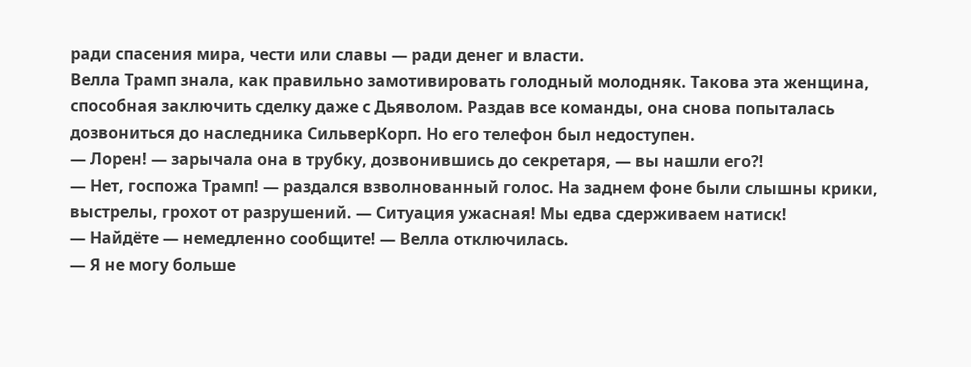ради спасения мира, чести или славы — ради денег и власти.
Велла Трамп знала, как правильно замотивировать голодный молодняк. Такова эта женщина, способная заключить сделку даже с Дьяволом. Раздав все команды, она снова попыталась дозвониться до наследника СильверКорп. Но его телефон был недоступен.
— Лорен! — зарычала она в трубку, дозвонившись до секретаря, — вы нашли его⁈
— Нет, госпожа Трамп! — раздался взволнованный голос. На заднем фоне были слышны крики, выстрелы, грохот от разрушений. — Ситуация ужасная! Мы едва сдерживаем натиск!
— Найдёте — немедленно сообщите! — Велла отключилась.
— Я не могу больше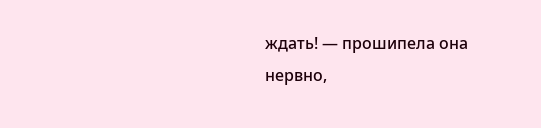ждать! — прошипела она нервно,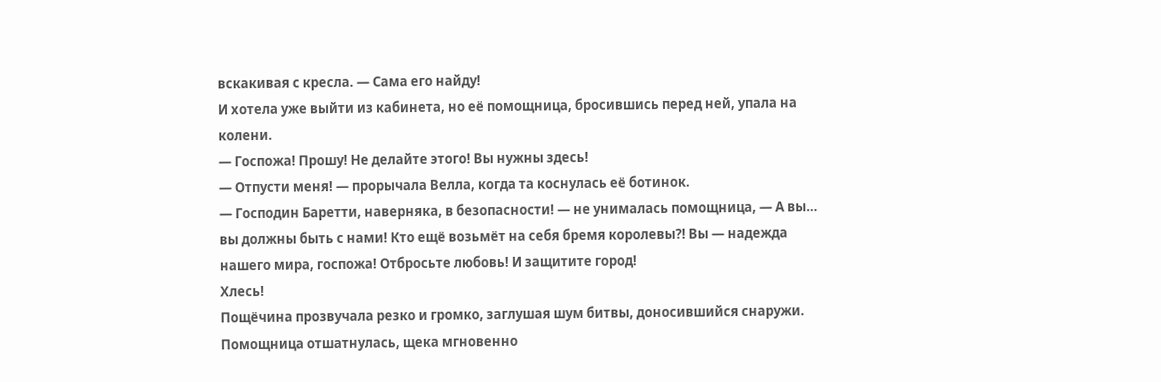вскакивая с кресла. — Сама его найду!
И хотела уже выйти из кабинета, но её помощница, бросившись перед ней, упала на колени.
— Госпожа! Прошу! Не делайте этого! Вы нужны здесь!
— Отпусти меня! — прорычала Велла, когда та коснулась её ботинок.
— Господин Баретти, наверняка, в безопасности! — не унималась помощница, — А вы… вы должны быть с нами! Кто ещё возьмёт на себя бремя королевы⁈ Вы — надежда нашего мира, госпожа! Отбросьте любовь! И защитите город!
Хлесь!
Пощёчина прозвучала резко и громко, заглушая шум битвы, доносившийся снаружи. Помощница отшатнулась, щека мгновенно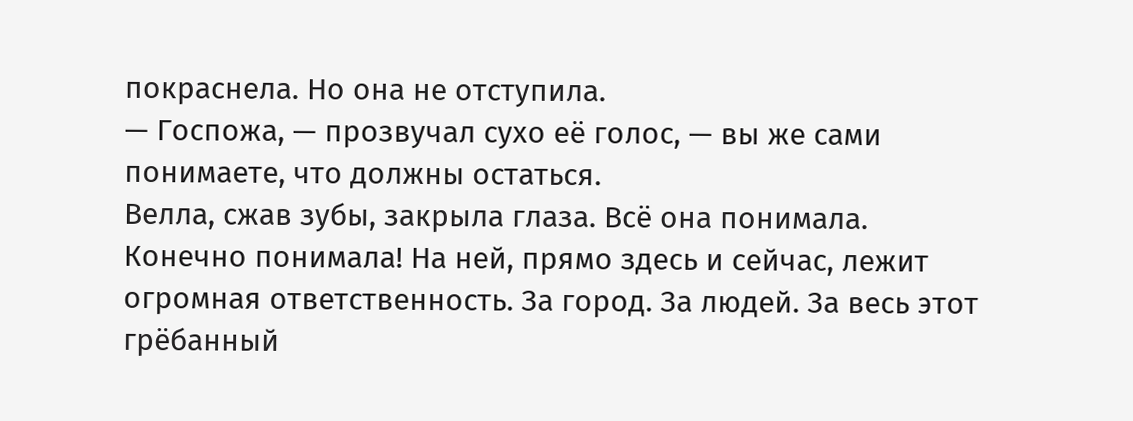покраснела. Но она не отступила.
— Госпожа, — прозвучал сухо её голос, — вы же сами понимаете, что должны остаться.
Велла, сжав зубы, закрыла глаза. Всё она понимала. Конечно понимала! На ней, прямо здесь и сейчас, лежит огромная ответственность. За город. За людей. За весь этот грёбанный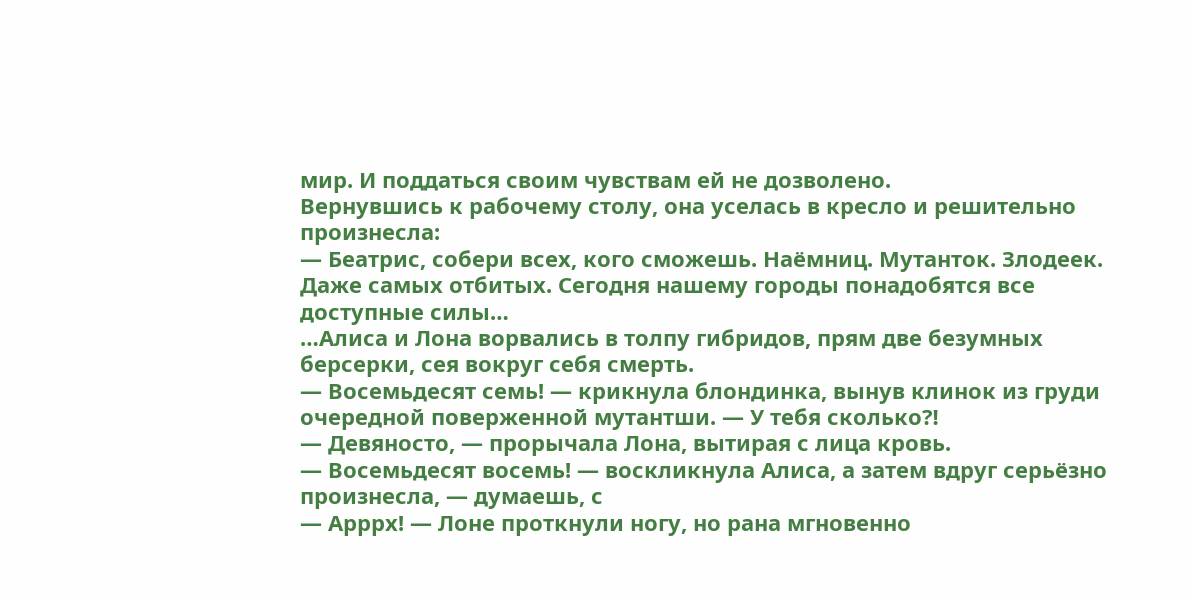мир. И поддаться своим чувствам ей не дозволено.
Вернувшись к рабочему столу, она уселась в кресло и решительно произнесла:
— Беатрис, собери всех, кого сможешь. Наёмниц. Мутанток. Злодеек. Даже самых отбитых. Сегодня нашему городы понадобятся все доступные силы…
…Алиса и Лона ворвались в толпу гибридов, прям две безумных берсерки, сея вокруг себя смерть.
— Восемьдесят семь! — крикнула блондинка, вынув клинок из груди очередной поверженной мутантши. — У тебя сколько⁈
— Девяносто, — прорычала Лона, вытирая с лица кровь.
— Восемьдесят восемь! — воскликнула Алиса, а затем вдруг серьёзно произнесла, — думаешь, с
— Арррх! — Лоне проткнули ногу, но рана мгновенно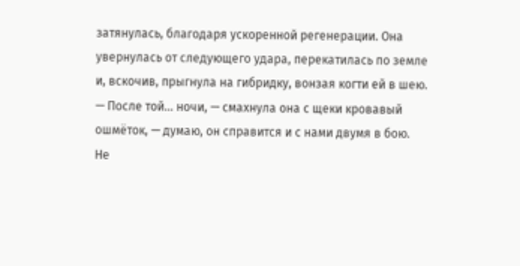затянулась, благодаря ускоренной регенерации. Она увернулась от следующего удара, перекатилась по земле и, вскочив, прыгнула на гибридку, вонзая когти ей в шею. — После той… ночи, — смахнула она с щеки кровавый ошмёток, — думаю, он справится и с нами двумя в бою. Не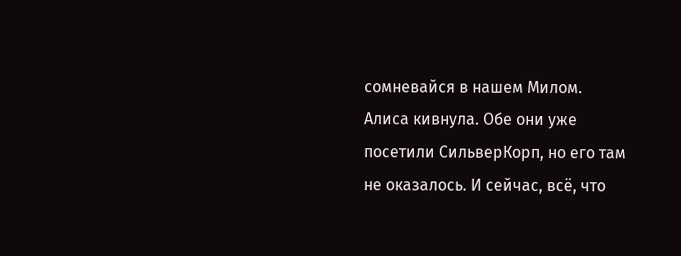сомневайся в нашем Милом.
Алиса кивнула. Обе они уже посетили СильверКорп, но его там не оказалось. И сейчас, всё, что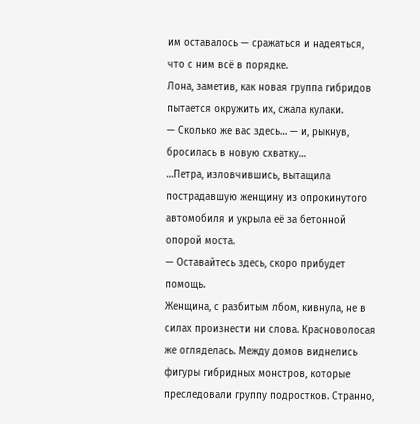им оставалось — сражаться и надеяться, что с ним всё в порядке.
Лона, заметив, как новая группа гибридов пытается окружить их, сжала кулаки.
— Сколько же вас здесь… — и, рыкнув, бросилась в новую схватку…
…Петра, изловчившись, вытащила пострадавшую женщину из опрокинутого автомобиля и укрыла её за бетонной опорой моста.
— Оставайтесь здесь, скоро прибудет помощь.
Женщина, с разбитым лбом, кивнула, не в силах произнести ни слова. Красноволосая же огляделась. Между домов виднелись фигуры гибридных монстров, которые преследовали группу подростков. Странно,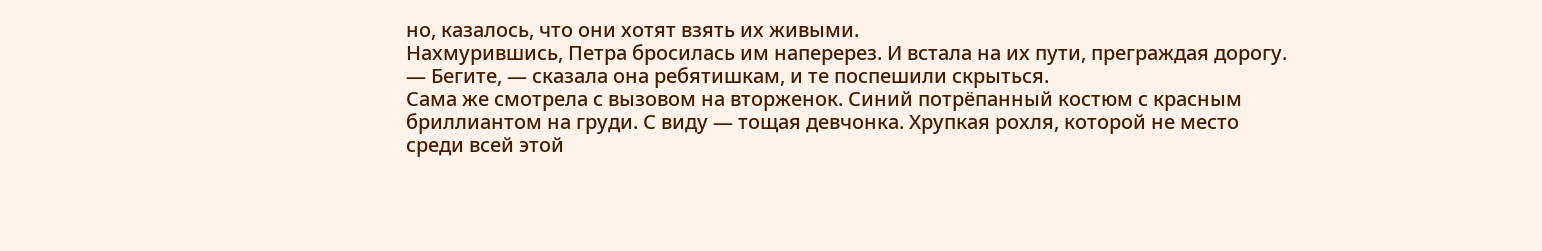но, казалось, что они хотят взять их живыми.
Нахмурившись, Петра бросилась им наперерез. И встала на их пути, преграждая дорогу.
— Бегите, — сказала она ребятишкам, и те поспешили скрыться.
Сама же смотрела с вызовом на вторженок. Синий потрёпанный костюм с красным бриллиантом на груди. С виду — тощая девчонка. Хрупкая рохля, которой не место среди всей этой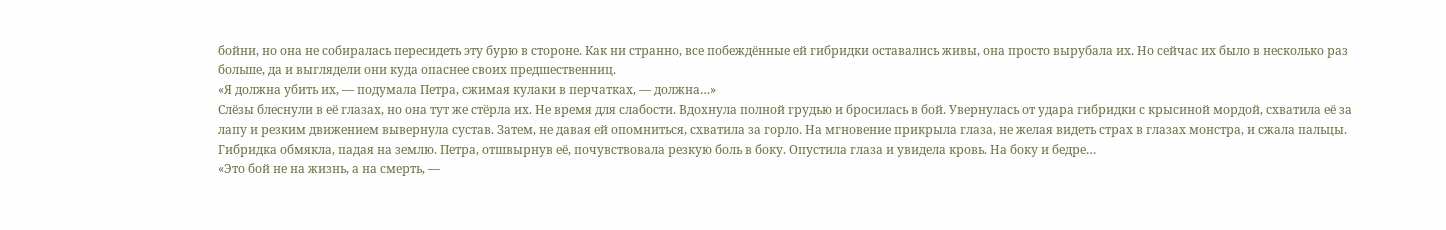бойни, но она не собиралась пересидеть эту бурю в стороне. Как ни странно, все побеждённые ей гибридки оставались живы, она просто вырубала их. Но сейчас их было в несколько раз больше, да и выглядели они куда опаснее своих предшественниц.
«Я должна убить их, — подумала Петра, сжимая кулаки в перчатках, — должна…»
Слёзы блеснули в её глазах, но она тут же стёрла их. Не время для слабости. Вдохнула полной грудью и бросилась в бой. Увернулась от удара гибридки с крысиной мордой, схватила её за лапу и резким движением вывернула сустав. Затем, не давая ей опомниться, схватила за горло. На мгновение прикрыла глаза, не желая видеть страх в глазах монстра, и сжала пальцы. Гибридка обмякла, падая на землю. Петра, отшвырнув её, почувствовала резкую боль в боку. Опустила глаза и увидела кровь. На боку и бедре…
«Это бой не на жизнь, а на смерть, —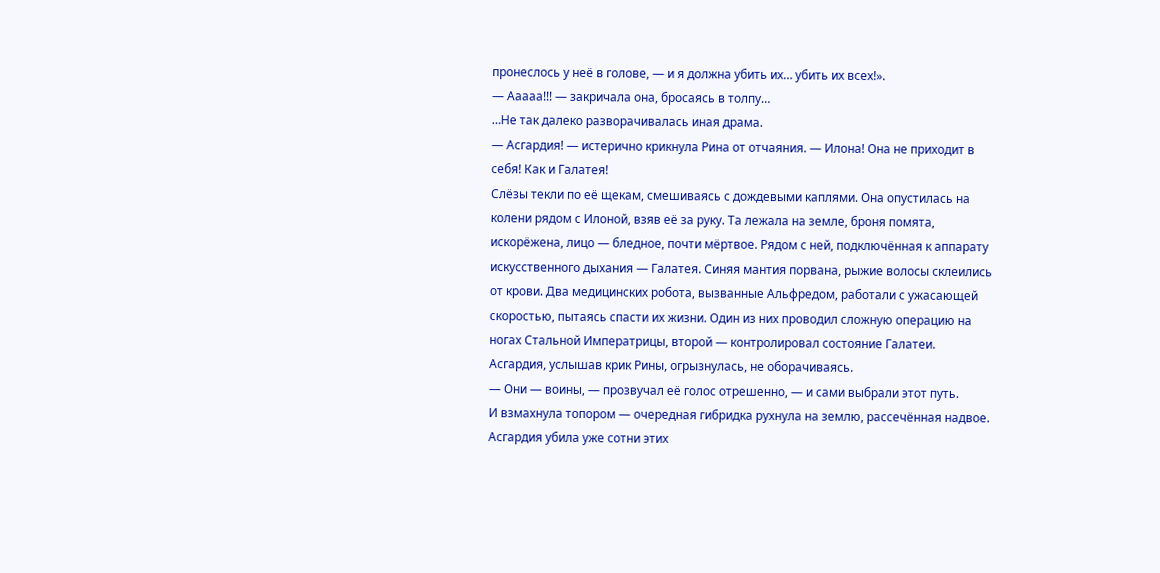пронеслось у неё в голове, — и я должна убить их… убить их всех!».
— Ааааа!!! — закричала она, бросаясь в толпу…
…Не так далеко разворачивалась иная драма.
— Асгардия! — истерично крикнула Рина от отчаяния. — Илона! Она не приходит в себя! Как и Галатея!
Слёзы текли по её щекам, смешиваясь с дождевыми каплями. Она опустилась на колени рядом с Илоной, взяв её за руку. Та лежала на земле, броня помята, искорёжена, лицо — бледное, почти мёртвое. Рядом с ней, подключённая к аппарату искусственного дыхания — Галатея. Синяя мантия порвана, рыжие волосы склеились от крови. Два медицинских робота, вызванные Альфредом, работали с ужасающей скоростью, пытаясь спасти их жизни. Один из них проводил сложную операцию на ногах Стальной Императрицы, второй — контролировал состояние Галатеи.
Асгардия, услышав крик Рины, огрызнулась, не оборачиваясь.
— Они — воины, — прозвучал её голос отрешенно, — и сами выбрали этот путь.
И взмахнула топором — очередная гибридка рухнула на землю, рассечённая надвое. Асгардия убила уже сотни этих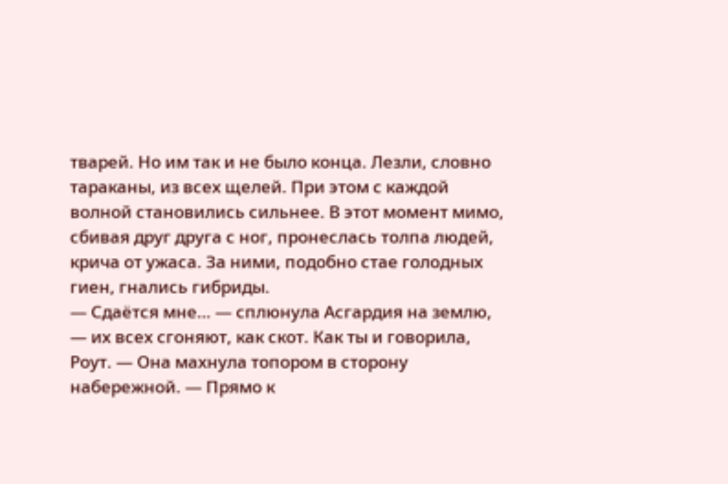тварей. Но им так и не было конца. Лезли, словно тараканы, из всех щелей. При этом с каждой волной становились сильнее. В этот момент мимо, сбивая друг друга с ног, пронеслась толпа людей, крича от ужаса. За ними, подобно стае голодных гиен, гнались гибриды.
— Сдаётся мне… — сплюнула Асгардия на землю, — их всех сгоняют, как скот. Как ты и говорила, Роут. — Она махнула топором в сторону набережной. — Прямо к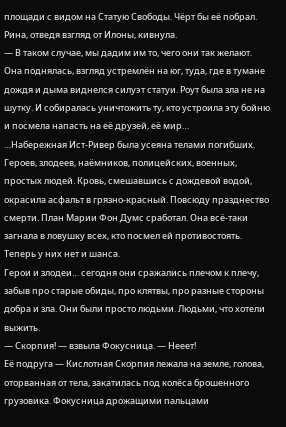площади с видом на Статую Свободы. Чёрт бы её побрал.
Рина, отведя взгляд от Илоны, кивнула.
— В таком случае, мы дадим им то, чего они так желают.
Она поднялась, взгляд устремлён на юг, туда, где в тумане дождя и дыма виднелся силуэт статуи. Роут была зла не на шутку. И собиралась уничтожить ту, кто устроила эту бойню и посмела напасть на её друзей, её мир…
…Набережная Ист-Ривер была усеяна телами погибших. Героев, злодеев, наёмников, полицейских, военных, простых людей. Кровь, смешавшись с дождевой водой, окрасила асфальт в грязно-красный. Повсюду празднество смерти. План Марии Фон Думс сработал. Она всё-таки загнала в ловушку всех, кто посмел ей противостоять. Теперь у них нет и шанса.
Герои и злодеи… сегодня они сражались плечом к плечу, забыв про старые обиды, про клятвы, про разные стороны добра и зла. Они были просто людьми. Людьми, что хотели выжить.
— Скорпия! — взвыла Фокусница. — Нееет!
Её подруга — Кислотная Скорпия лежала на земле, голова, оторванная от тела, закатилась под колёса брошенного грузовика. Фокусница дрожащими пальцами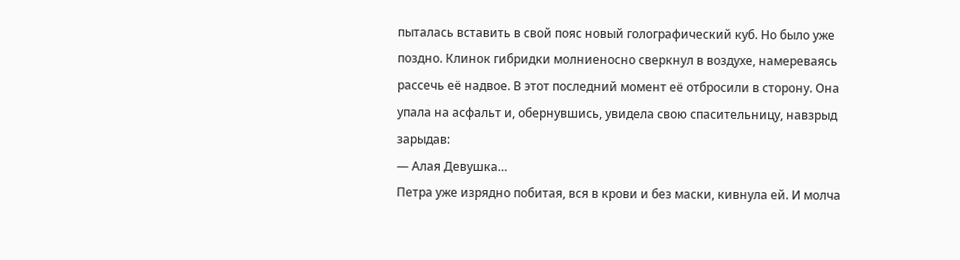пыталась вставить в свой пояс новый голографический куб. Но было уже поздно. Клинок гибридки молниеносно сверкнул в воздухе, намереваясь рассечь её надвое. В этот последний момент её отбросили в сторону. Она упала на асфальт и, обернувшись, увидела свою спасительницу, навзрыд зарыдав:
— Алая Девушка…
Петра уже изрядно побитая, вся в крови и без маски, кивнула ей. И молча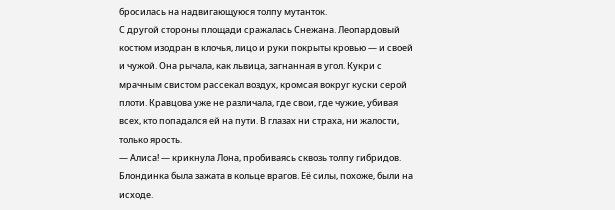бросилась на надвигающуюся толпу мутанток.
С другой стороны площади сражалась Снежана. Леопардовый костюм изодран в клочья, лицо и руки покрыты кровью — и своей и чужой. Она рычала, как львица, загнанная в угол. Кукри с мрачным свистом рассекал воздух, кромсая вокруг куски серой плоти. Кравцова уже не различала, где свои, где чужие, убивая всех, кто попадался ей на пути. В глазах ни страха, ни жалости, только ярость.
— Алиса! — крикнула Лона, пробиваясь сквозь толпу гибридов.
Блондинка была зажата в кольце врагов. Её силы, похоже, были на исходе.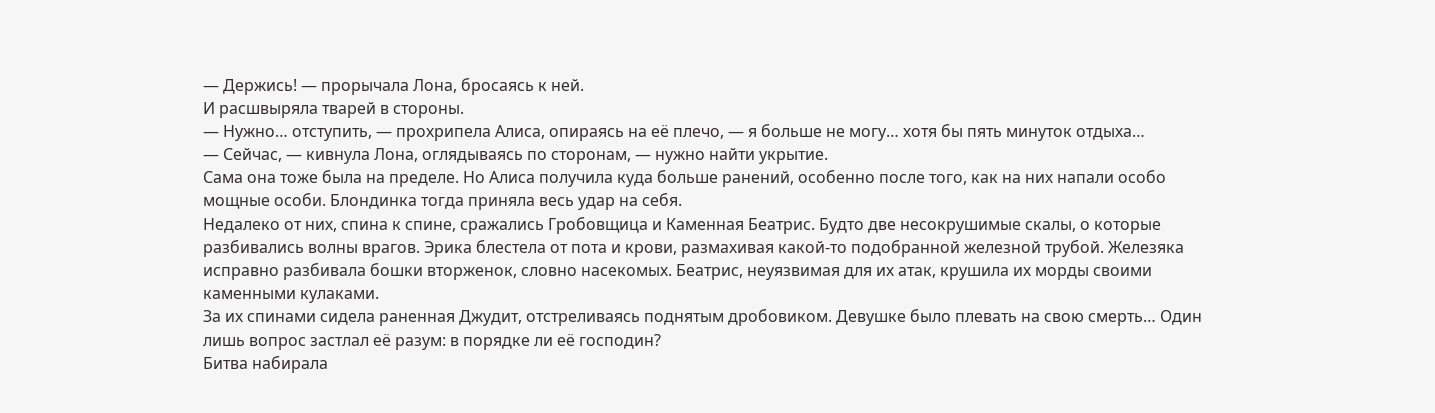— Держись! — прорычала Лона, бросаясь к ней.
И расшвыряла тварей в стороны.
— Нужно… отступить, — прохрипела Алиса, опираясь на её плечо, — я больше не могу… хотя бы пять минуток отдыха…
— Сейчас, — кивнула Лона, оглядываясь по сторонам, — нужно найти укрытие.
Сама она тоже была на пределе. Но Алиса получила куда больше ранений, особенно после того, как на них напали особо мощные особи. Блондинка тогда приняла весь удар на себя.
Недалеко от них, спина к спине, сражались Гробовщица и Каменная Беатрис. Будто две несокрушимые скалы, о которые разбивались волны врагов. Эрика блестела от пота и крови, размахивая какой-то подобранной железной трубой. Железяка исправно разбивала бошки вторженок, словно насекомых. Беатрис, неуязвимая для их атак, крушила их морды своими каменными кулаками.
За их спинами сидела раненная Джудит, отстреливаясь поднятым дробовиком. Девушке было плевать на свою смерть… Один лишь вопрос застлал её разум: в порядке ли её господин?
Битва набирала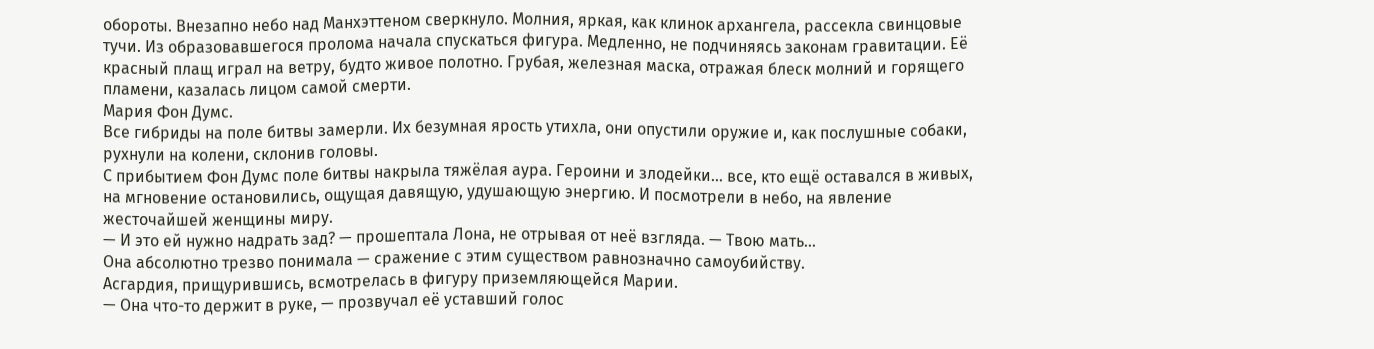обороты. Внезапно небо над Манхэттеном сверкнуло. Молния, яркая, как клинок архангела, рассекла свинцовые тучи. Из образовавшегося пролома начала спускаться фигура. Медленно, не подчиняясь законам гравитации. Её красный плащ играл на ветру, будто живое полотно. Грубая, железная маска, отражая блеск молний и горящего пламени, казалась лицом самой смерти.
Мария Фон Думс.
Все гибриды на поле битвы замерли. Их безумная ярость утихла, они опустили оружие и, как послушные собаки, рухнули на колени, склонив головы.
С прибытием Фон Думс поле битвы накрыла тяжёлая аура. Героини и злодейки… все, кто ещё оставался в живых, на мгновение остановились, ощущая давящую, удушающую энергию. И посмотрели в небо, на явление жесточайшей женщины миру.
— И это ей нужно надрать зад? — прошептала Лона, не отрывая от неё взгляда. — Твою мать…
Она абсолютно трезво понимала — сражение с этим существом равнозначно самоубийству.
Асгардия, прищурившись, всмотрелась в фигуру приземляющейся Марии.
— Она что-то держит в руке, — прозвучал её уставший голос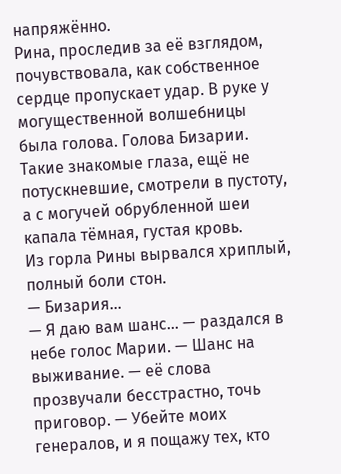напряжённо.
Рина, проследив за её взглядом, почувствовала, как собственное сердце пропускает удар. В руке у могущественной волшебницы была голова. Голова Бизарии. Такие знакомые глаза, ещё не потускневшие, смотрели в пустоту, а с могучей обрубленной шеи капала тёмная, густая кровь.
Из горла Рины вырвался хриплый, полный боли стон.
— Бизария…
— Я даю вам шанс… — раздался в небе голос Марии. — Шанс на выживание. — её слова прозвучали бесстрастно, точь приговор. — Убейте моих генералов, и я пощажу тех, кто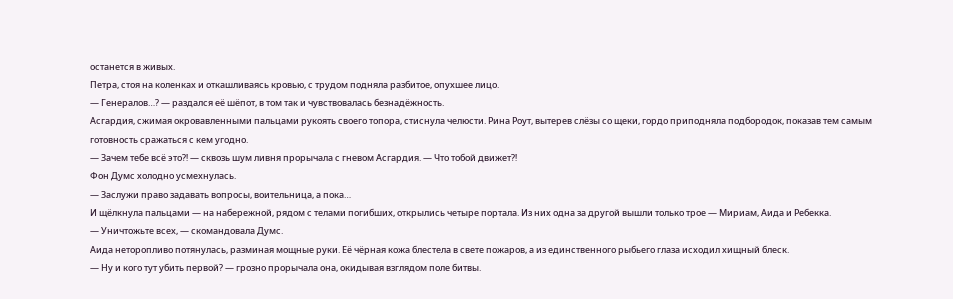останется в живых.
Петра, стоя на коленках и откашливаясь кровью, с трудом подняла разбитое, опухшее лицо.
— Генералов…? — раздался её шёпот, в том так и чувствовалась безнадёжность.
Асгардия, сжимая окровавленными пальцами рукоять своего топора, стиснула челюсти. Рина Роут, вытерев слёзы со щеки, гордо приподняла подбородок, показав тем самым готовность сражаться с кем угодно.
— Зачем тебе всё это⁈ — сквозь шум ливня прорычала с гневом Асгардия. — Что тобой движет⁈
Фон Думс холодно усмехнулась.
— Заслужи право задавать вопросы, воительница, а пока…
И щёлкнула пальцами — на набережной, рядом с телами погибших, открылись четыре портала. Из них одна за другой вышли только трое — Мириам, Аида и Ребекка.
— Уничтожьте всех, — скомандовала Думс.
Аида неторопливо потянулась, разминая мощные руки. Её чёрная кожа блестела в свете пожаров, а из единственного рыбьего глаза исходил хищный блеск.
— Ну и кого тут убить первой? — грозно прорычала она, окидывая взглядом поле битвы.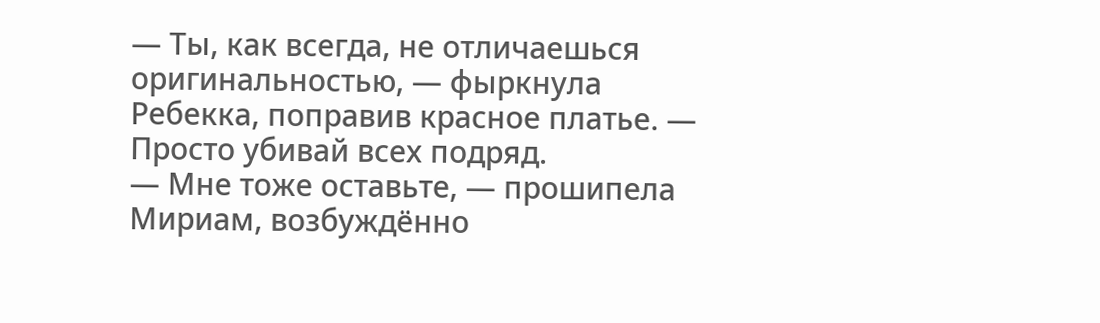— Ты, как всегда, не отличаешься оригинальностью, — фыркнула Ребекка, поправив красное платье. — Просто убивай всех подряд.
— Мне тоже оставьте, — прошипела Мириам, возбуждённо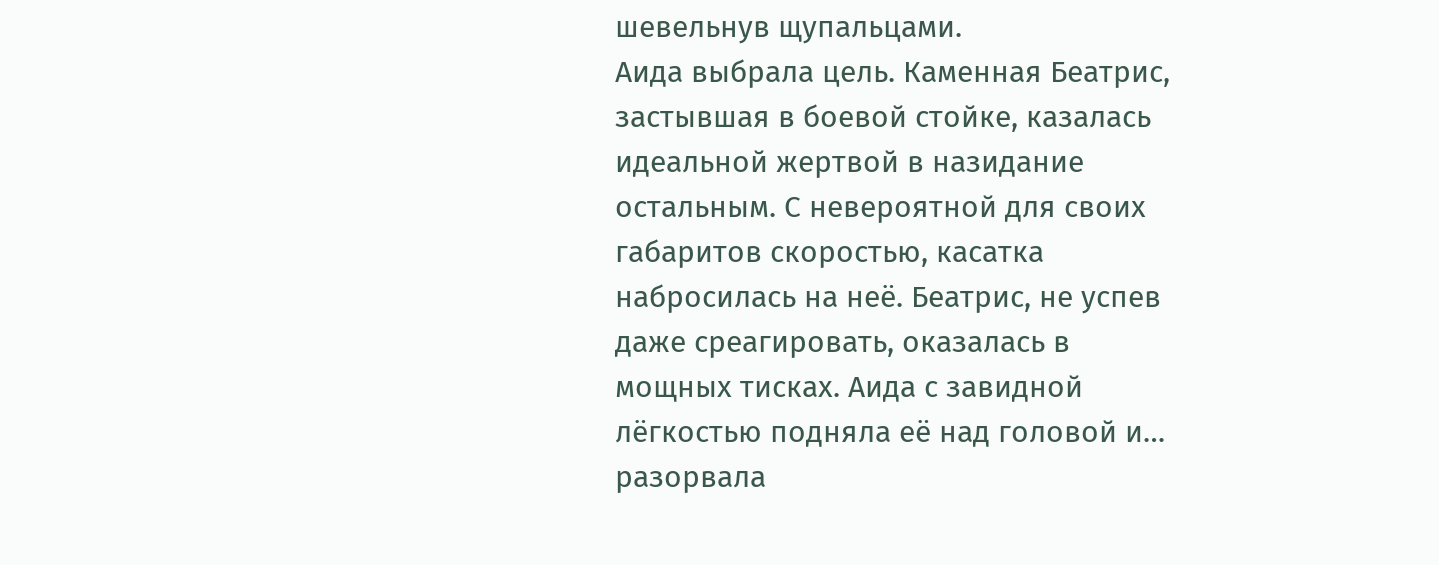шевельнув щупальцами.
Аида выбрала цель. Каменная Беатрис, застывшая в боевой стойке, казалась идеальной жертвой в назидание остальным. С невероятной для своих габаритов скоростью, касатка набросилась на неё. Беатрис, не успев даже среагировать, оказалась в мощных тисках. Аида с завидной лёгкостью подняла её над головой и… разорвала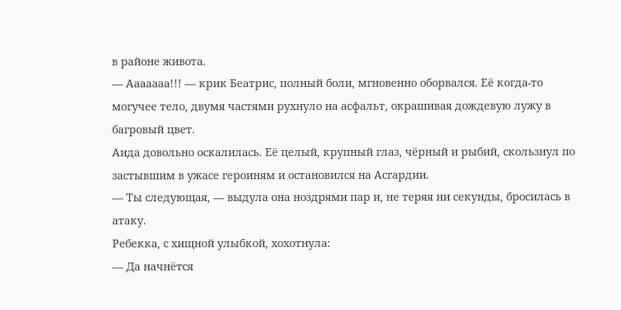в районе живота.
— Ааааааа!!! — крик Беатрис, полный боли, мгновенно оборвался. Её когда-то могучее тело, двумя частями рухнуло на асфальт, окрашивая дождевую лужу в багровый цвет.
Аида довольно оскалилась. Её целый, крупный глаз, чёрный и рыбий, скользнул по застывшим в ужасе героиням и остановился на Асгардии.
— Ты следующая, — выдула она ноздрями пар и, не теряя ни секунды, бросилась в атаку.
Ребекка, с хищной улыбкой, хохотнула:
— Да начнётся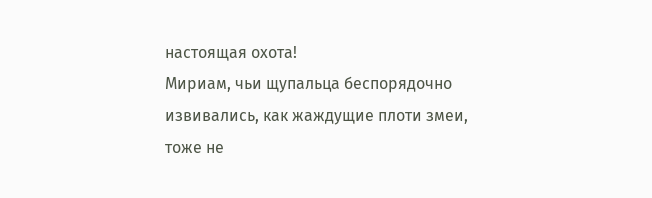настоящая охота!
Мириам, чьи щупальца беспорядочно извивались, как жаждущие плоти змеи, тоже не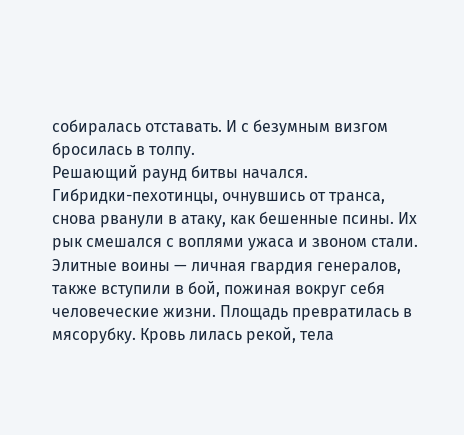собиралась отставать. И с безумным визгом бросилась в толпу.
Решающий раунд битвы начался.
Гибридки-пехотинцы, очнувшись от транса, снова рванули в атаку, как бешенные псины. Их рык смешался с воплями ужаса и звоном стали. Элитные воины — личная гвардия генералов, также вступили в бой, пожиная вокруг себя человеческие жизни. Площадь превратилась в мясорубку. Кровь лилась рекой, тела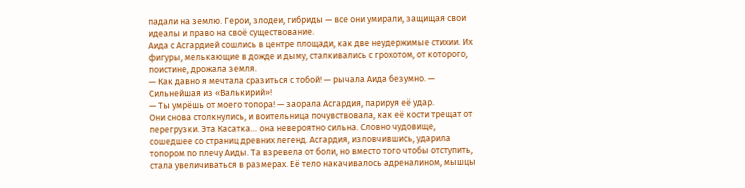падали на землю. Герои, злодеи, гибриды — все они умирали, защищая свои идеалы и право на своё существование.
Аида с Асгардией сошлись в центре площади, как две неудержимые стихии. Их фигуры, мелькающие в дожде и дыму, сталкивались с грохотом, от которого, поистине, дрожала земля.
— Как давно я мечтала сразиться с тобой! — рычала Аида безумно. — Сильнейшая из «Валькирий»!
— Ты умрёшь от моего топора! — заорала Асгардия, парируя её удар.
Они снова столкнулись, и воительница почувствовала, как её кости трещат от перегрузки. Эта Касатка… она невероятно сильна. Словно чудовище, сошедшее со страниц древних легенд. Асгардия, изловчившись, ударила топором по плечу Аиды. Та взревела от боли, но вместо того чтобы отступить, стала увеличиваться в размерах. Её тело накачивалось адреналином, мышцы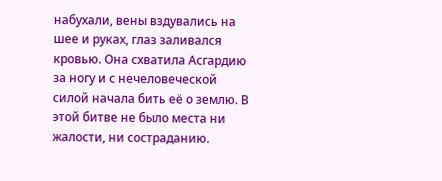набухали, вены вздувались на шее и руках, глаз заливался кровью. Она схватила Асгардию за ногу и с нечеловеческой силой начала бить её о землю. В этой битве не было места ни жалости, ни состраданию.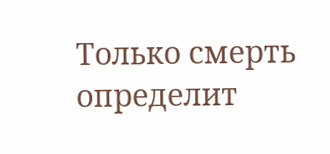Только смерть определит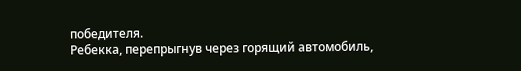победителя.
Ребекка, перепрыгнув через горящий автомобиль,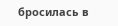бросилась в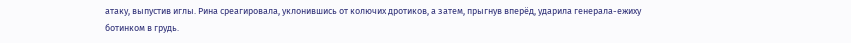атаку, выпустив иглы. Рина среагировала, уклонившись от колючих дротиков, а затем, прыгнув вперёд, ударила генерала-ежиху ботинком в грудь.